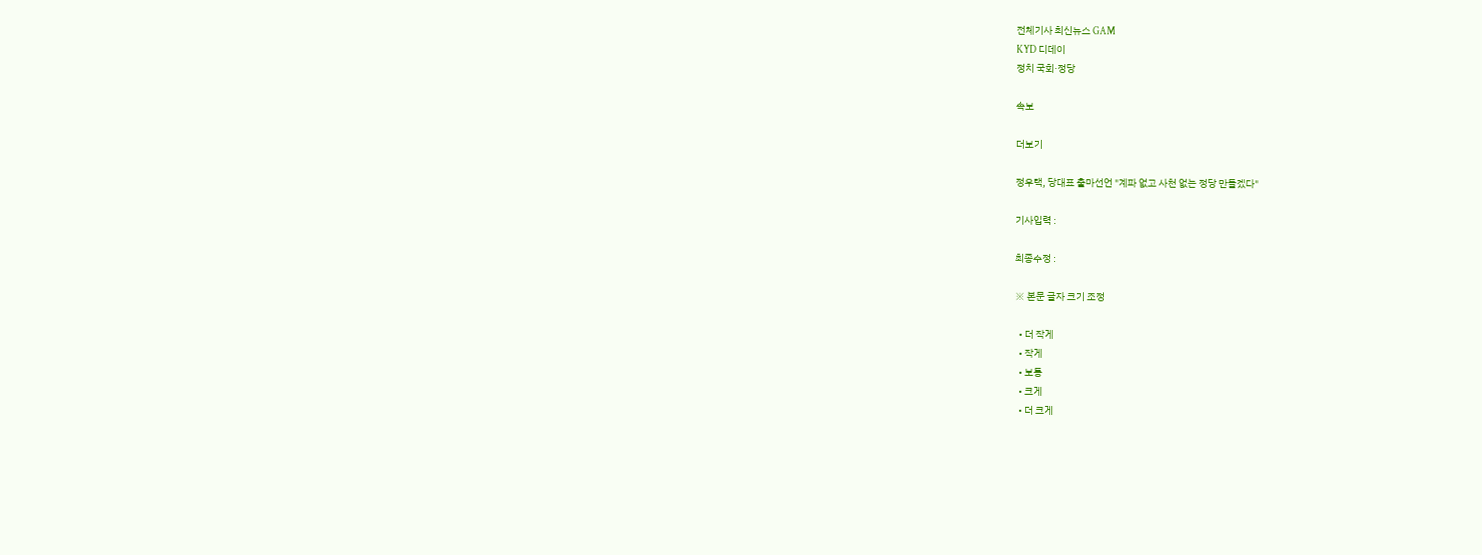전체기사 최신뉴스 GAM
KYD 디데이
정치 국회·정당

속보

더보기

정우택, 당대표 출마선언 "계파 없고 사천 없는 정당 만들겠다"

기사입력 :

최종수정 :

※ 본문 글자 크기 조정

  • 더 작게
  • 작게
  • 보통
  • 크게
  • 더 크게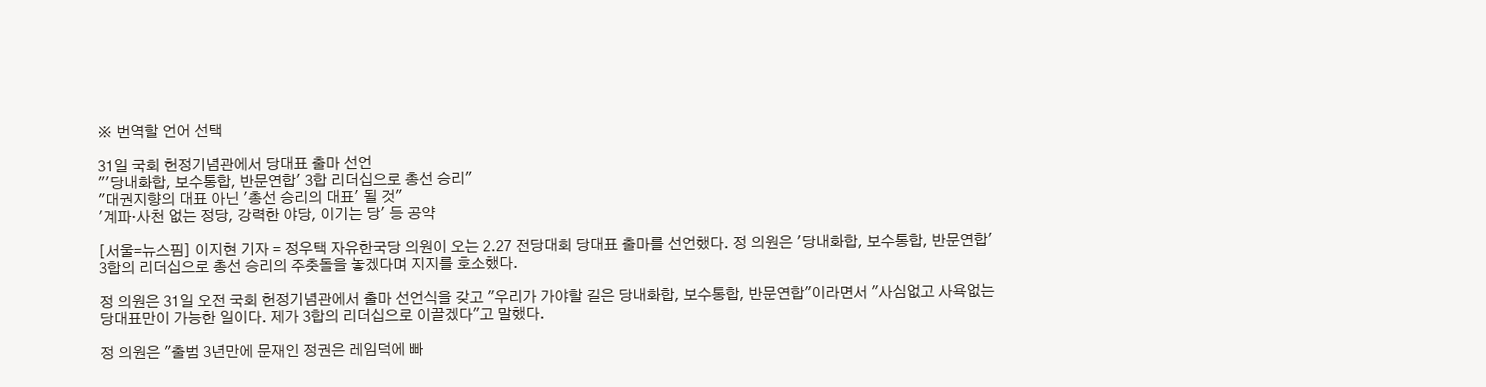※ 번역할 언어 선택

31일 국회 헌정기념관에서 당대표 출마 선언
"'당내화합, 보수통합, 반문연합' 3합 리더십으로 총선 승리"
"대권지향의 대표 아닌 '총선 승리의 대표' 될 것"
'계파·사천 없는 정당, 강력한 야당, 이기는 당' 등 공약

[서울=뉴스핌] 이지현 기자 = 정우택 자유한국당 의원이 오는 2.27 전당대회 당대표 출마를 선언했다. 정 의원은 '당내화합, 보수통합, 반문연합' 3합의 리더십으로 총선 승리의 주춧돌을 놓겠다며 지지를 호소했다.

정 의원은 31일 오전 국회 헌정기념관에서 출마 선언식을 갖고 "우리가 가야할 길은 당내화합, 보수통합, 반문연합"이라면서 "사심없고 사욕없는 당대표만이 가능한 일이다. 제가 3합의 리더십으로 이끌겠다"고 말했다.

정 의원은 "출범 3년만에 문재인 정권은 레임덕에 빠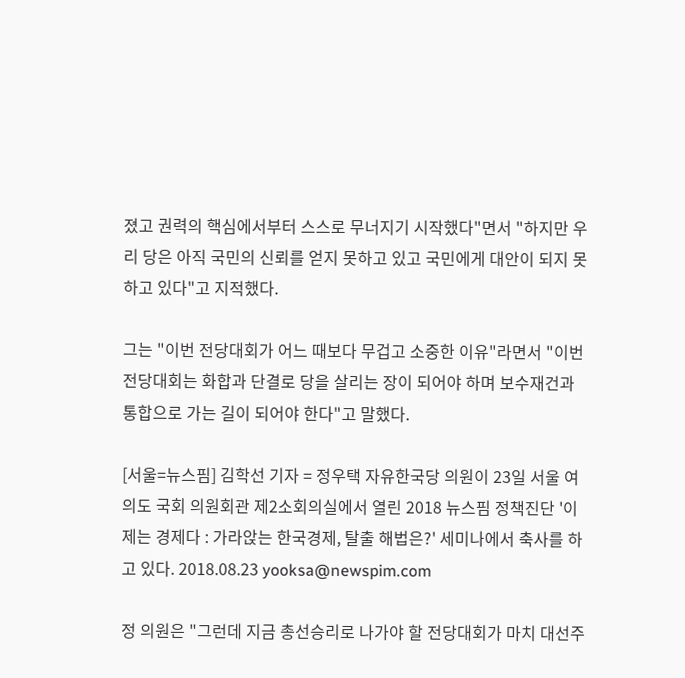졌고 권력의 핵심에서부터 스스로 무너지기 시작했다"면서 "하지만 우리 당은 아직 국민의 신뢰를 얻지 못하고 있고 국민에게 대안이 되지 못하고 있다"고 지적했다.

그는 "이번 전당대회가 어느 때보다 무겁고 소중한 이유"라면서 "이번 전당대회는 화합과 단결로 당을 살리는 장이 되어야 하며 보수재건과 통합으로 가는 길이 되어야 한다"고 말했다.

[서울=뉴스핌] 김학선 기자 = 정우택 자유한국당 의원이 23일 서울 여의도 국회 의원회관 제2소회의실에서 열린 2018 뉴스핌 정책진단 '이제는 경제다 : 가라앉는 한국경제, 탈출 해법은?' 세미나에서 축사를 하고 있다. 2018.08.23 yooksa@newspim.com

정 의원은 "그런데 지금 총선승리로 나가야 할 전당대회가 마치 대선주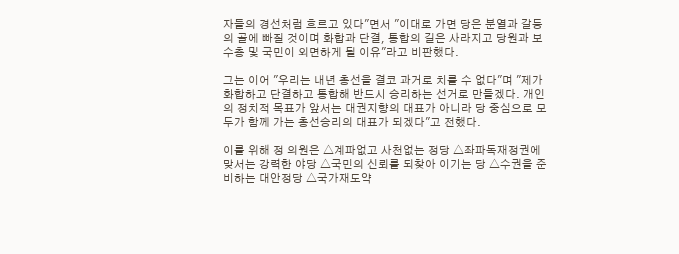자들의 경선처럼 흐르고 있다"면서 "이대로 가면 당은 분열과 갈등의 골에 빠질 것이며 화합과 단결, 통합의 길은 사라지고 당원과 보수층 및 국민이 외면하게 될 이유"라고 비판했다.

그는 이어 "우리는 내년 총선을 결코 과거로 치를 수 없다"며 "제가 화합하고 단결하고 통합해 반드시 승리하는 선거로 만들겠다. 개인의 정치적 목표가 앞서는 대권지향의 대표가 아니라 당 중심으로 모두가 함께 가는 총선승리의 대표가 되겠다"고 전했다.

이를 위해 정 의원은 △계파없고 사천없는 정당 △좌파독재정권에 맞서는 강력한 야당 △국민의 신뢰를 되찾아 이기는 당 △수권을 준비하는 대안정당 △국가재도약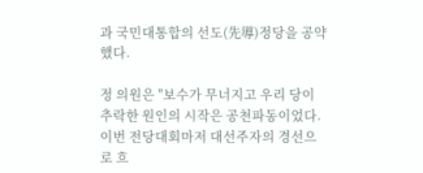과 국민대통합의 선도(先導)정당을 공약했다.

정 의원은 "보수가 무너지고 우리 당이 추락한 원인의 시작은 공천파동이었다. 이번 전당대회마저 대선주자의 경선으로 흐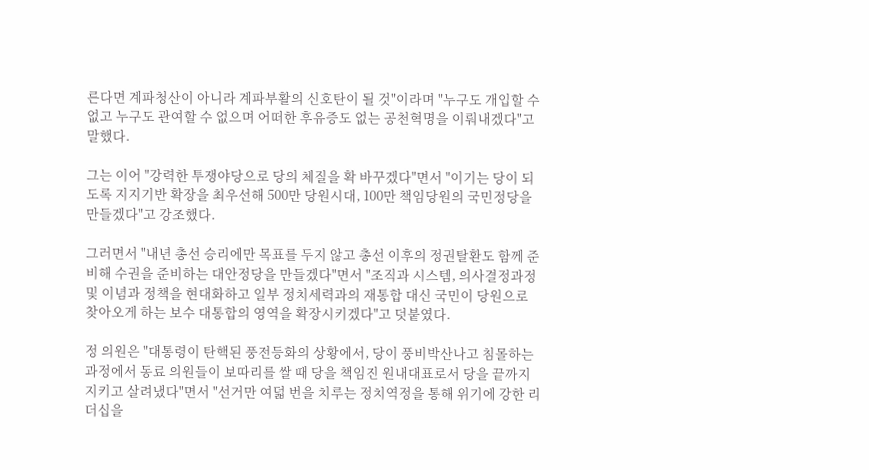른다면 계파청산이 아니라 계파부활의 신호탄이 될 것"이라며 "누구도 개입할 수 없고 누구도 관여할 수 없으며 어떠한 후유증도 없는 공천혁명을 이뤄내겠다"고 말했다.

그는 이어 "강력한 투쟁야당으로 당의 체질을 확 바꾸겠다"면서 "이기는 당이 되도록 지지기반 확장을 최우선해 500만 당원시대, 100만 책임당원의 국민정당을 만들겠다"고 강조했다.

그러면서 "내년 총선 승리에만 목표를 두지 않고 총선 이후의 정권탈환도 함께 준비해 수권을 준비하는 대안정당을 만들겠다"면서 "조직과 시스템, 의사결정과정 및 이념과 정책을 현대화하고 일부 정치세력과의 재통합 대신 국민이 당원으로 찾아오게 하는 보수 대통합의 영역을 확장시키겠다"고 덧붙였다.

정 의원은 "대통령이 탄핵된 풍전등화의 상황에서, 당이 풍비박산나고 침몰하는 과정에서 동료 의원들이 보따리를 쌀 때 당을 책임진 원내대표로서 당을 끝까지 지키고 살려냈다"면서 "선거만 여덟 번을 치루는 정치역정을 통해 위기에 강한 리더십을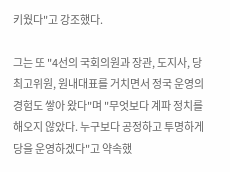키웠다"고 강조했다.

그는 또 "4선의 국회의원과 장관, 도지사, 당 최고위원, 원내대표를 거치면서 정국 운영의 경험도 쌓아 왔다"며 "무엇보다 계파 정치를 해오지 않았다. 누구보다 공정하고 투명하게 당을 운영하겠다"고 약속했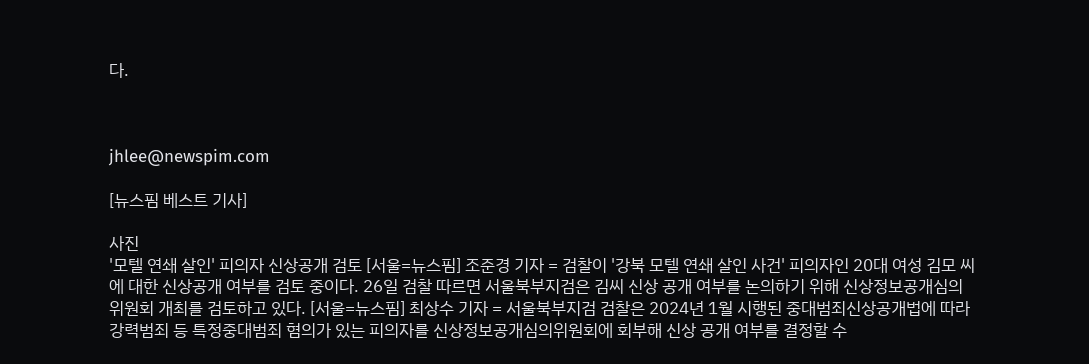다.



jhlee@newspim.com

[뉴스핌 베스트 기사]

사진
'모텔 연쇄 살인' 피의자 신상공개 검토 [서울=뉴스핌] 조준경 기자 = 검찰이 '강북 모텔 연쇄 살인 사건' 피의자인 20대 여성 김모 씨에 대한 신상공개 여부를 검토 중이다. 26일 검찰 따르면 서울북부지검은 김씨 신상 공개 여부를 논의하기 위해 신상정보공개심의위원회 개최를 검토하고 있다. [서울=뉴스핌] 최상수 기자 = 서울북부지검 검찰은 2024년 1월 시행된 중대범죄신상공개법에 따라 강력범죄 등 특정중대범죄 혐의가 있는 피의자를 신상정보공개심의위원회에 회부해 신상 공개 여부를 결정할 수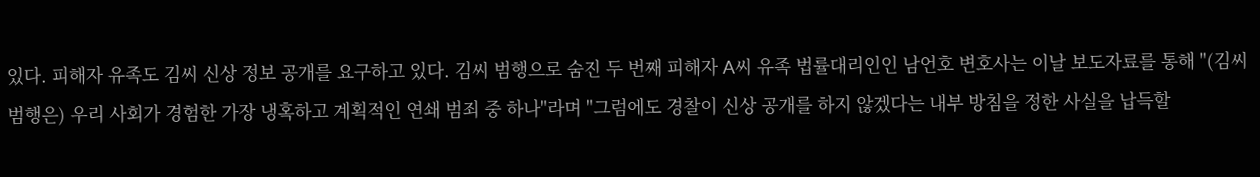있다. 피해자 유족도 김씨 신상 정보 공개를 요구하고 있다. 김씨 범행으로 숨진 두 번째 피해자 A씨 유족 법률대리인인 남언호 변호사는 이날 보도자료를 통해 "(김씨 범행은) 우리 사회가 경험한 가장 냉혹하고 계획적인 연쇄 범죄 중 하나"라며 "그럼에도 경찰이 신상 공개를 하지 않겠다는 내부 방침을 정한 사실을 납득할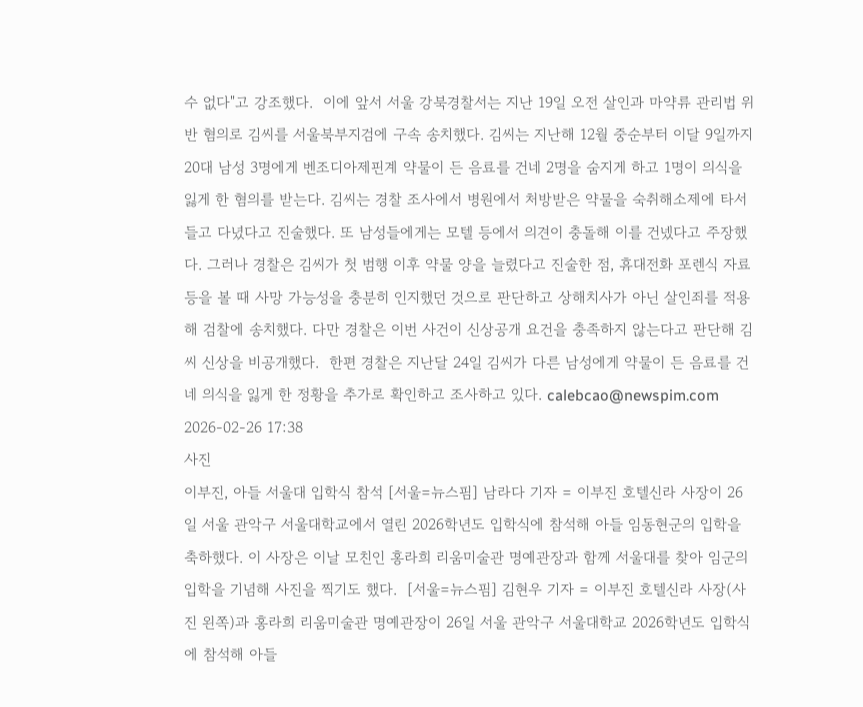수 없다"고 강조했다.  이에 앞서 서울 강북경찰서는 지난 19일 오전 살인과 마약류 관리법 위반 혐의로 김씨를 서울북부지검에 구속 송치했다. 김씨는 지난해 12월 중순부터 이달 9일까지 20대 남성 3명에게 벤조디아제핀계 약물이 든 음료를 건네 2명을 숨지게 하고 1명이 의식을 잃게 한 혐의를 받는다. 김씨는 경찰 조사에서 병원에서 처방받은 약물을 숙취해소제에 타서 들고 다녔다고 진술했다. 또 남성들에게는 모텔 등에서 의견이 충돌해 이를 건넸다고 주장했다. 그러나 경찰은 김씨가 첫 범행 이후 약물 양을 늘렸다고 진술한 점, 휴대전화 포렌식 자료 등을 볼 때 사망 가능성을 충분히 인지했던 것으로 판단하고 상해치사가 아닌 살인죄를 적용해 검찰에 송치했다. 다만 경찰은 이번 사건이 신상공개 요건을 충족하지 않는다고 판단해 김씨 신상을 비공개했다.  한편 경찰은 지난달 24일 김씨가 다른 남성에게 약물이 든 음료를 건네 의식을 잃게 한 정황을 추가로 확인하고 조사하고 있다. calebcao@newspim.com 2026-02-26 17:38
사진
이부진, 아들 서울대 입학식 참석 [서울=뉴스핌] 남라다 기자 = 이부진 호텔신라 사장이 26일 서울 관악구 서울대학교에서 열린 2026학년도 입학식에 참석해 아들 임동현군의 입학을 축하했다. 이 사장은 이날 모친인 홍라희 리움미술관 명예관장과 함께 서울대를 찾아 임군의 입학을 기념해 사진을 찍기도 했다.  [서울=뉴스핌] 김현우 기자 = 이부진 호텔신라 사장(사진 왼쪽)과 홍라희 리움미술관 명예관장이 26일 서울 관악구 서울대학교 2026학년도 입학식에 참석해 아들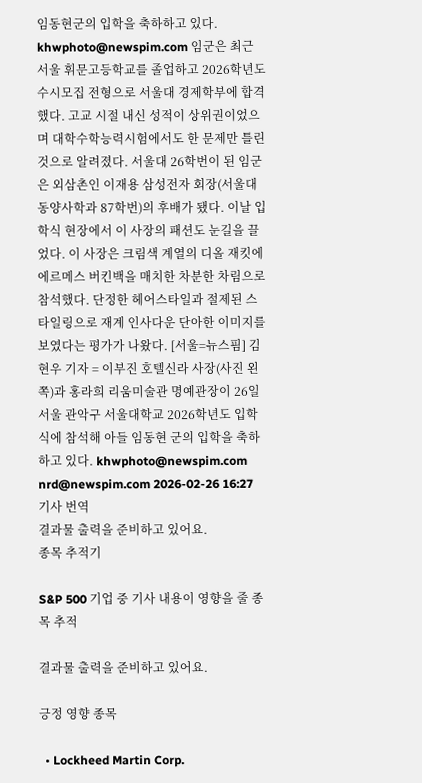임동현군의 입학을 축하하고 있다.  khwphoto@newspim.com 임군은 최근 서울 휘문고등학교를 졸업하고 2026학년도 수시모집 전형으로 서울대 경제학부에 합격했다. 고교 시절 내신 성적이 상위권이었으며 대학수학능력시험에서도 한 문제만 틀린 것으로 알려졌다. 서울대 26학번이 된 임군은 외삼촌인 이재용 삼성전자 회장(서울대 동양사학과 87학번)의 후배가 됐다. 이날 입학식 현장에서 이 사장의 패션도 눈길을 끌었다. 이 사장은 크림색 계열의 디올 재킷에 에르메스 버킨백을 매치한 차분한 차림으로 참석했다. 단정한 헤어스타일과 절제된 스타일링으로 재계 인사다운 단아한 이미지를 보였다는 평가가 나왔다. [서울=뉴스핌] 김현우 기자 = 이부진 호텔신라 사장(사진 왼쪽)과 홍라희 리움미술관 명예관장이 26일 서울 관악구 서울대학교 2026학년도 입학식에 참석해 아들 임동현 군의 입학을 축하하고 있다. khwphoto@newspim.com nrd@newspim.com 2026-02-26 16:27
기사 번역
결과물 출력을 준비하고 있어요.
종목 추적기

S&P 500 기업 중 기사 내용이 영향을 줄 종목 추적

결과물 출력을 준비하고 있어요.

긍정 영향 종목

  • Lockheed Martin Corp.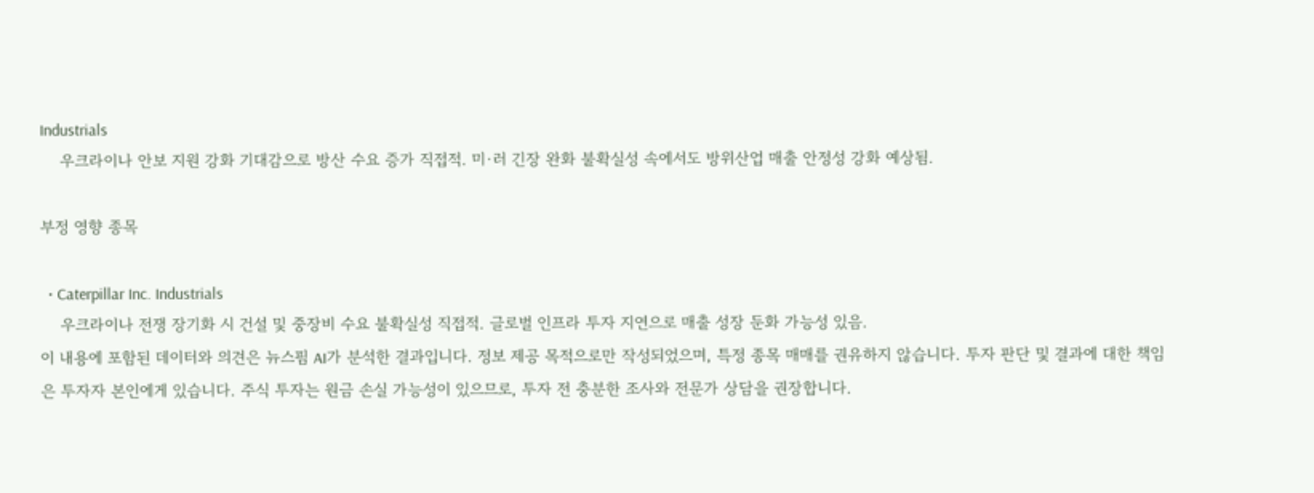Industrials
    우크라이나 안보 지원 강화 기대감으로 방산 수요 증가 직접적. 미·러 긴장 완화 불확실성 속에서도 방위산업 매출 안정성 강화 예상됨.

부정 영향 종목

  • Caterpillar Inc. Industrials
    우크라이나 전쟁 장기화 시 건설 및 중장비 수요 불확실성 직접적. 글로벌 인프라 투자 지연으로 매출 성장 둔화 가능성 있음.
이 내용에 포함된 데이터와 의견은 뉴스핌 AI가 분석한 결과입니다. 정보 제공 목적으로만 작성되었으며, 특정 종목 매매를 권유하지 않습니다. 투자 판단 및 결과에 대한 책임은 투자자 본인에게 있습니다. 주식 투자는 원금 손실 가능성이 있으므로, 투자 전 충분한 조사와 전문가 상담을 권장합니다.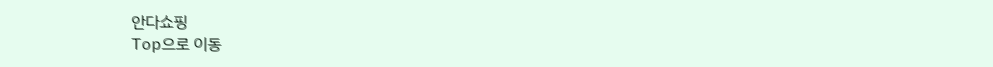안다쇼핑
Top으로 이동